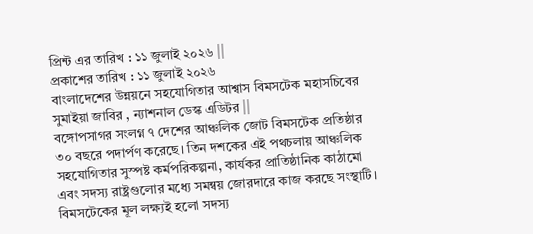প্রিন্ট এর তারিখ : ১১ জুলাই ২০২৬ ||
প্রকাশের তারিখ : ১১ জুলাই ২০২৬
বাংলাদেশের উন্নয়নে সহযোগিতার আশ্বাস বিমসটেক মহাসচিবের
সুমাইয়া জাবির , ন্যাশনাল ডেস্ক এডিটর ||
বঙ্গোপসাগর সংলগ্ন ৭ দেশের আঞ্চলিক জোট বিমসটেক প্রতিষ্ঠার ৩০ বছরে পদার্পণ করেছে। তিন দশকের এই পথচলায় আঞ্চলিক সহযোগিতার সুস্পষ্ট কর্মপরিকল্পনা, কার্যকর প্রাতিষ্ঠানিক কাঠামো এবং সদস্য রাষ্ট্রগুলোর মধ্যে সমন্বয় জোরদারে কাজ করছে সংস্থাটি। বিমসটেকের মূল লক্ষ্যই হলো সদস্য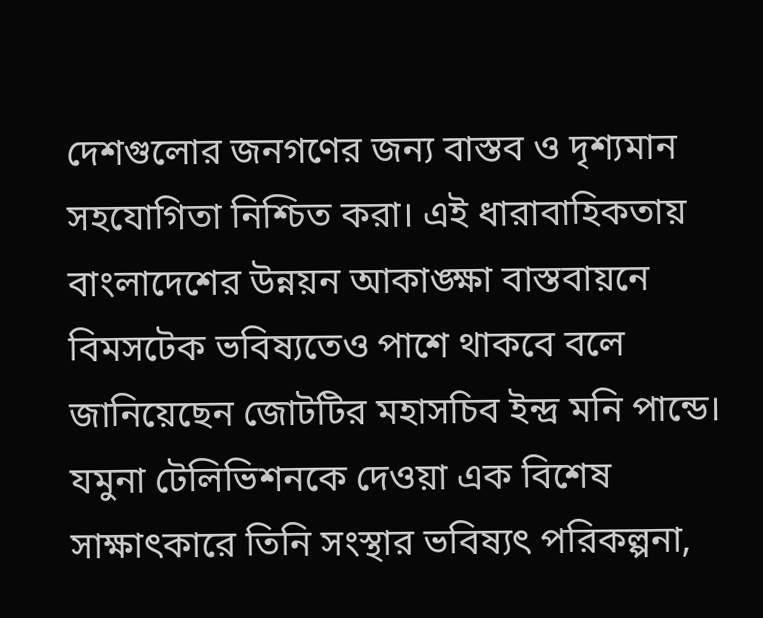দেশগুলোর জনগণের জন্য বাস্তব ও দৃশ্যমান সহযোগিতা নিশ্চিত করা। এই ধারাবাহিকতায় বাংলাদেশের উন্নয়ন আকাঙ্ক্ষা বাস্তবায়নে বিমসটেক ভবিষ্যতেও পাশে থাকবে বলে জানিয়েছেন জোটটির মহাসচিব ইন্দ্র মনি পান্ডে। যমুনা টেলিভিশনকে দেওয়া এক বিশেষ সাক্ষাৎকারে তিনি সংস্থার ভবিষ্যৎ পরিকল্পনা,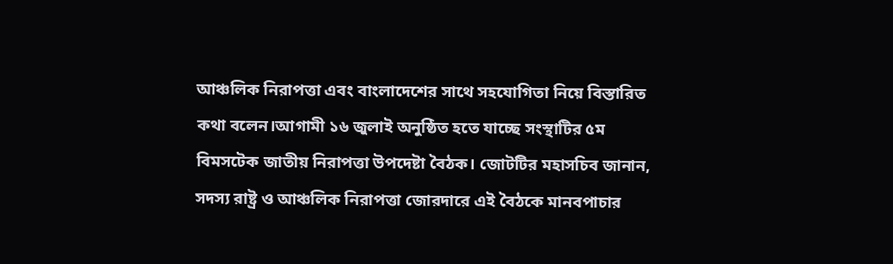আঞ্চলিক নিরাপত্তা এবং বাংলাদেশের সাথে সহযোগিতা নিয়ে বিস্তারিত কথা বলেন।আগামী ১৬ জুলাই অনুষ্ঠিত হতে যাচ্ছে সংস্থাটির ৫ম বিমসটেক জাতীয় নিরাপত্তা উপদেষ্টা বৈঠক। জোটটির মহাসচিব জানান, সদস্য রাষ্ট্র ও আঞ্চলিক নিরাপত্তা জোরদারে এই বৈঠকে মানবপাচার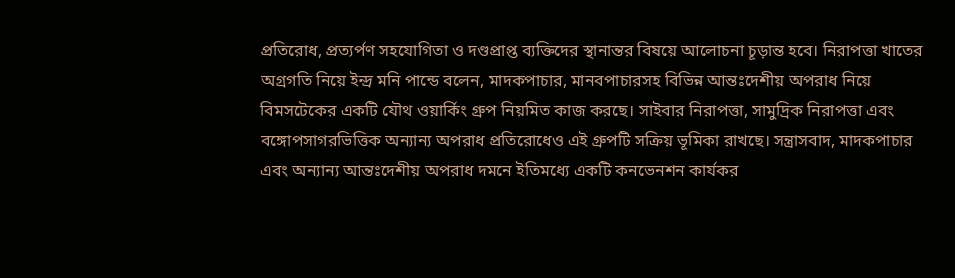প্রতিরোধ, প্রত্যর্পণ সহযোগিতা ও দণ্ডপ্রাপ্ত ব্যক্তিদের স্থানান্তর বিষয়ে আলোচনা চূড়ান্ত হবে। নিরাপত্তা খাতের অগ্রগতি নিয়ে ইন্দ্র মনি পান্ডে বলেন, মাদকপাচার, মানবপাচারসহ বিভিন্ন আন্তঃদেশীয় অপরাধ নিয়ে বিমসটেকের একটি যৌথ ওয়ার্কিং গ্রুপ নিয়মিত কাজ করছে। সাইবার নিরাপত্তা, সামুদ্রিক নিরাপত্তা এবং বঙ্গোপসাগরভিত্তিক অন্যান্য অপরাধ প্রতিরোধেও এই গ্রুপটি সক্রিয় ভূমিকা রাখছে। সন্ত্রাসবাদ, মাদকপাচার এবং অন্যান্য আন্তঃদেশীয় অপরাধ দমনে ইতিমধ্যে একটি কনভেনশন কার্যকর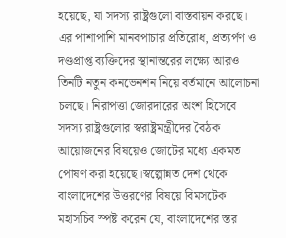হয়েছে, যা সদস্য রাষ্ট্রগুলো বাস্তবায়ন করছে। এর পাশাপাশি মানবপাচার প্রতিরোধ, প্রত্যর্পণ ও দণ্ডপ্রাপ্ত ব্যক্তিদের স্থানান্তরের লক্ষ্যে আরও তিনটি নতুন কনভেনশন নিয়ে বর্তমানে আলোচনা চলছে। নিরাপত্তা জোরদারের অংশ হিসেবে সদস্য রাষ্ট্রগুলোর স্বরাষ্ট্রমন্ত্রীদের বৈঠক আয়োজনের বিষয়েও জোটের মধ্যে একমত পোষণ করা হয়েছে।স্বল্পোন্নত দেশ থেকে বাংলাদেশের উত্তরণের বিষয়ে বিমসটেক মহাসচিব স্পষ্ট করেন যে, বাংলাদেশের স্তর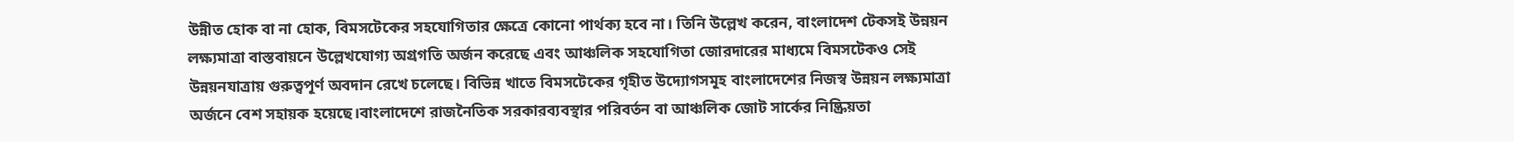উন্নীত হোক বা না হোক, বিমসটেকের সহযোগিতার ক্ষেত্রে কোনো পার্থক্য হবে না। তিনি উল্লেখ করেন, বাংলাদেশ টেকসই উন্নয়ন লক্ষ্যমাত্রা বাস্তবায়নে উল্লেখযোগ্য অগ্রগতি অর্জন করেছে এবং আঞ্চলিক সহযোগিতা জোরদারের মাধ্যমে বিমসটেকও সেই উন্নয়নযাত্রায় গুরুত্বপূর্ণ অবদান রেখে চলেছে। বিভিন্ন খাতে বিমসটেকের গৃহীত উদ্যোগসমূহ বাংলাদেশের নিজস্ব উন্নয়ন লক্ষ্যমাত্রা অর্জনে বেশ সহায়ক হয়েছে।বাংলাদেশে রাজনৈতিক সরকারব্যবস্থার পরিবর্তন বা আঞ্চলিক জোট সার্কের নিষ্ক্রিয়তা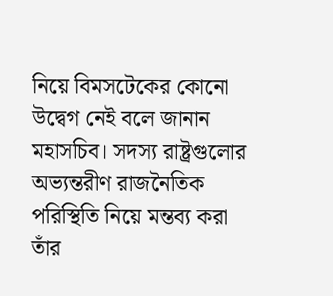নিয়ে বিমসটেকের কোনো উদ্বেগ নেই বলে জানান মহাসচিব। সদস্য রাষ্ট্রগুলোর অভ্যন্তরীণ রাজনৈতিক পরিস্থিতি নিয়ে মন্তব্য করা তাঁর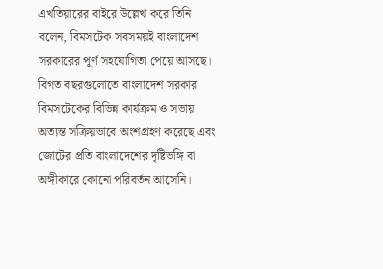এখতিয়ারের বাইরে উল্লেখ করে তিনি বলেন, বিমসটেক সবসময়ই বাংলাদেশ সরকারের পূর্ণ সহযোগিতা পেয়ে আসছে। বিগত বছরগুলোতে বাংলাদেশ সরকার বিমসটেকের বিভিন্ন কার্যক্রম ও সভায় অত্যন্ত সক্রিয়ভাবে অংশগ্রহণ করেছে এবং জোটের প্রতি বাংলাদেশের দৃষ্টিভঙ্গি বা অঙ্গীকারে কোনো পরিবর্তন আসেনি।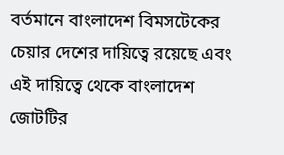বর্তমানে বাংলাদেশ বিমসটেকের চেয়ার দেশের দায়িত্বে রয়েছে এবং এই দায়িত্বে থেকে বাংলাদেশ জোটটির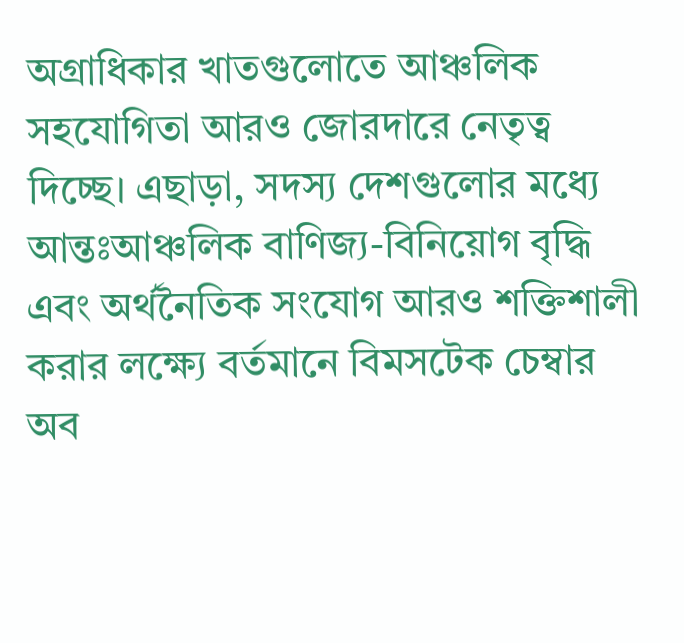অগ্রাধিকার খাতগুলোতে আঞ্চলিক সহযোগিতা আরও জোরদারে নেতৃত্ব দিচ্ছে। এছাড়া, সদস্য দেশগুলোর মধ্যে আন্তঃআঞ্চলিক বাণিজ্য-বিনিয়োগ বৃদ্ধি এবং অর্থনৈতিক সংযোগ আরও শক্তিশালী করার লক্ষ্যে বর্তমানে বিমসটেক চেম্বার অব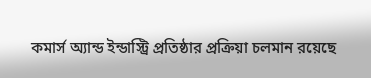কমার্স অ্যান্ড ইন্ডাস্ট্রি প্রতিষ্ঠার প্রক্রিয়া চলমান রয়েছে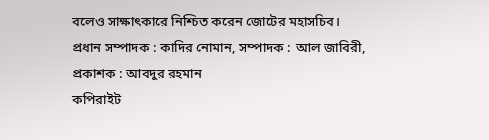বলেও সাক্ষাৎকারে নিশ্চিত করেন জোটের মহাসচিব।
প্রধান সম্পাদক : কাদির নোমান, সম্পাদক : আল জাবিরী, প্রকাশক : আবদুর রহমান
কপিরাইট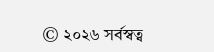© ২০২৬ সর্বস্বত্ব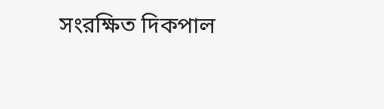সংরক্ষিত দিকপাল